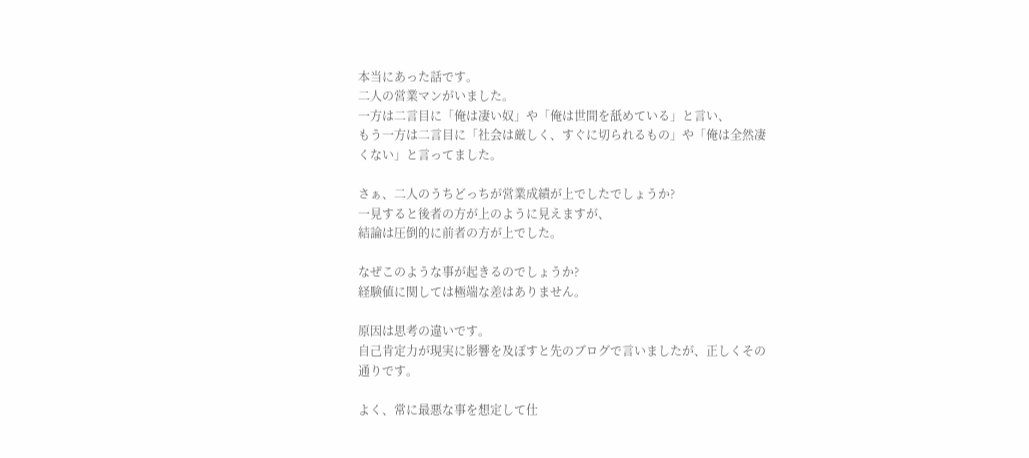本当にあった話です。
二人の営業マンがいました。
一方は二言目に「俺は凄い奴」や「俺は世間を舐めている」と言い、
もう一方は二言目に「社会は厳しく、すぐに切られるもの」や「俺は全然凄くない」と言ってました。

さぁ、二人のうちどっちが営業成績が上でしたでしょうか?
一見すると後者の方が上のように見えますが、
結論は圧倒的に前者の方が上でした。

なぜこのような事が起きるのでしょうか?
経験値に関しては極端な差はありません。

原因は思考の違いです。
自己肯定力が現実に影響を及ぼすと先のブログで言いましたが、正しくその通りです。

よく、常に最悪な事を想定して仕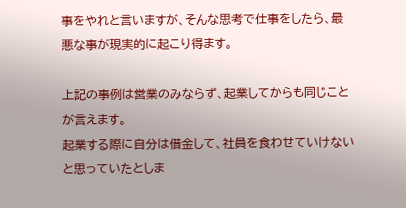事をやれと言いますが、そんな思考で仕事をしたら、最悪な事が現実的に起こり得ます。

上記の事例は営業のみならず、起業してからも同じことが言えます。
起業する際に自分は借金して、社員を食わせていけないと思っていたとしま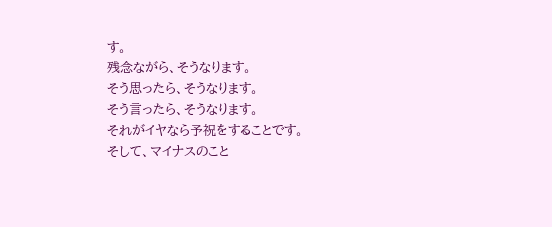す。
残念ながら、そうなります。
そう思ったら、そうなります。
そう言ったら、そうなります。
それがイヤなら予祝をすることです。
そして、マイナスのこと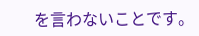を言わないことです。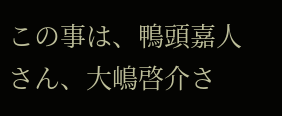この事は、鴨頭嘉人さん、大嶋啓介さ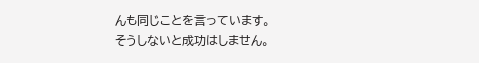んも同じことを言っています。
そうしないと成功はしません。